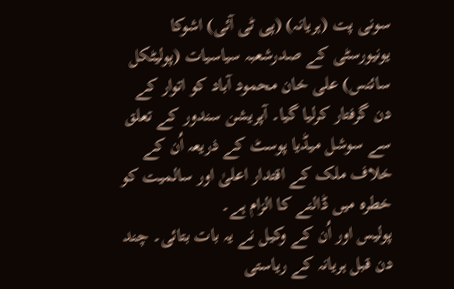سونی پت (ہریانہ) (پی ٹی آئی) اشوکا یونیورسٹی کے صدرشعبہ سیاسیات (پولیٹکل سائنس) علی خان محمود آباد کو اتوار کے دن گرفتار کرلیا گیا۔ آپریشن سندور کے تعلق سے سوشل میڈیا پوسٹ کے ذریعہ اُن کے خلاف ملک کے اقتدار اعلیٰ اور سالمیت کو خطرہ میں ڈالنے کا الزام ہے۔
پولیس اور اُن کے وکیل نے یہ بات بتائی۔ چند دن قبل ہریانہ کے ریاستی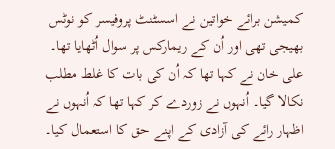کمیشن برائے خواتین نے اسسٹنٹ پروفیسر کو نوٹس بھیجی تھی اور اُن کے ریمارکس پر سوال اُٹھایا تھا۔ علی خان نے کہا تھا کہ اُن کی بات کا غلط مطلب نکالا گیا۔ اُنہوں نے زوردے کر کہا تھا کہ اُنہوں نے اظہار رائے کی آزادی کے اپنے حق کا استعمال کیا۔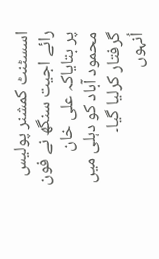اسسٹنٹ کمشنر پولیس رائے اجیت سنگھ نے فون پر بتایاکہ علی خان محمود آباد کو دہلی میں گرفتار کرلیا گیا۔
اُنہوں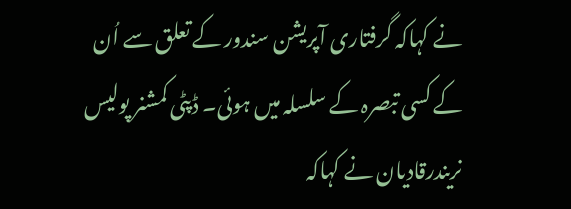نے کہاکہ گرفتاری آپریشن سندور کے تعلق سے اُن کے کسی تبصرہ کے سلسلہ میں ہوئی۔ ڈپٹی کمشنر پولیس نریندرقادیان نے کہاکہ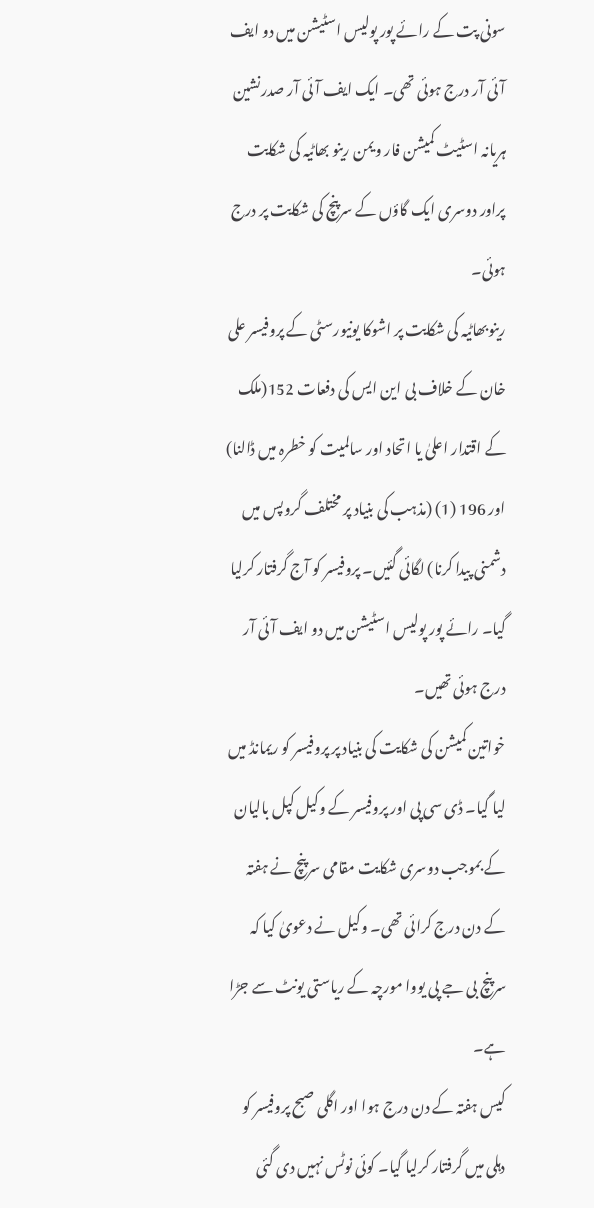سونی پت کے رائے پور پولیس اسٹیشن میں دو ایف آئی آر درج ہوئی تھی۔ ایک ایف آئی آر صدرنشین ہریانہ اسٹیٹ کمیشن فار ویمن رینو بھاٹیہ کی شکایت پراور دوسری ایک گاؤں کے سرپنچ کی شکایت پر درج ہوئی۔
رینوبھاٹیہ کی شکایت پر اشوکا یونیورسٹی کے پروفیسر علی خان کے خلاف بی این ایس کی دفعات 152(ملک کے اقتدار اعلیٰ یا اتحاد اور سالمیت کو خطرہ میں ڈالنا) اور 196 (1) (مذہب کی بنیاد پر مختلف گروپس میں دشمنی پیدا کرنا) لگائی گئیں۔ پروفیسر کو آج گرفتار کرلیا گیا۔ رائے پور پولیس اسٹیشن میں دو ایف آئی آر درج ہوئی تھیں۔
خواتین کمیشن کی شکایت کی بنیاد پر پروفیسر کو ریمانڈ میں لیا گیا۔ ڈی سی پی اور پروفیسر کے وکیل کپل بالیان کے بموجب دوسری شکایت مقامی سرپنچ نے ہفتہ کے دن درج کرائی تھی۔ وکیل نے دعویٰ کیا کہ سرپنچ بی جے پی یووا مورچہ کے ریاستی یونٹ سے جڑا ہے۔
کیس ہفتہ کے دن درج ہوا اور اگلی صبح پروفیسر کو دہلی میں گرفتار کرلیا گیا۔ کوئی نوٹس نہیں دی گئی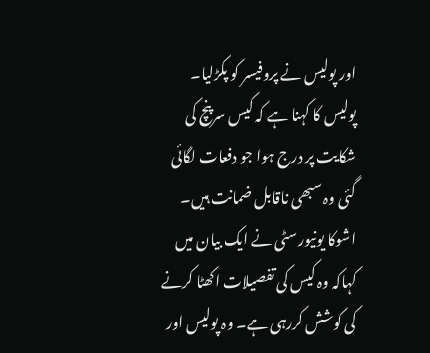اور پولیس نے پروفیسر کو پکڑلیا۔ پولیس کا کہنا ہے کہ کیس سرپنچ کی شکایت پر درج ہوا جو دفعات لگائی گئی وہ سبھی ناقابل ضمانت ہیں۔ اشوکا یونیورسٹی نے ایک بیان میں کہاکہ وہ کیس کی تفصیلات اکھٹا کرنے کی کوشش کررہی ہے۔ وہ پولیس اور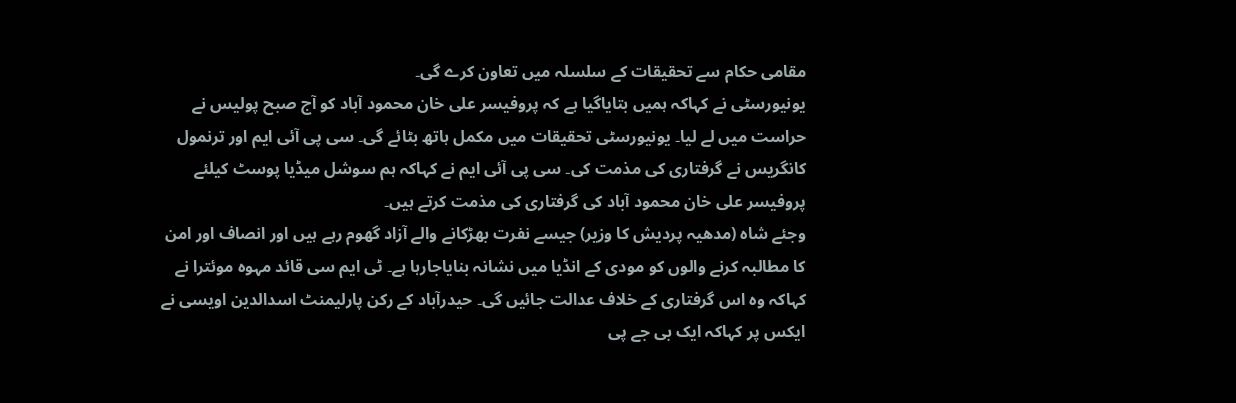مقامی حکام سے تحقیقات کے سلسلہ میں تعاون کرے گی۔
یونیورسٹی نے کہاکہ ہمیں بتایاگیا ہے کہ پروفیسر علی خان محمود آباد کو آج صبح پولیس نے حراست میں لے لیا۔ یونیورسٹی تحقیقات میں مکمل ہاتھ بٹائے گی۔ سی پی آئی ایم اور ترنمول کانگریس نے گرفتاری کی مذمت کی۔ سی پی آئی ایم نے کہاکہ ہم سوشل میڈیا پوسٹ کیلئے پروفیسر علی خان محمود آباد کی گرفتاری کی مذمت کرتے ہیں۔
وجئے شاہ (مدھیہ پردیش کا وزیر) جیسے نفرت بھڑکانے والے آزاد گھوم رہے ہیں اور انصاف اور امن کا مطالبہ کرنے والوں کو مودی کے انڈیا میں نشانہ بنایاجارہا ہے۔ ٹی ایم سی قائد مہوہ موئترا نے کہاکہ وہ اس گرفتاری کے خلاف عدالت جائیں گی۔ حیدرآباد کے رکن پارلیمنٹ اسدالدین اویسی نے ایکس پر کہاکہ ایک بی جے پی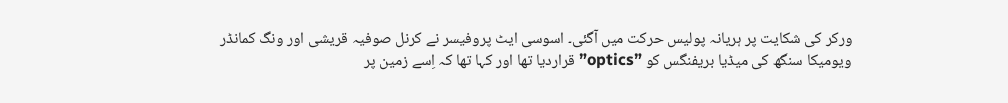ورکر کی شکایت پر ہریانہ پولیس حرکت میں آگئی۔ اسوسی ایٹ پروفیسر نے کرنل صوفیہ قریشی اور ونگ کمانڈر ویومیکا سنگھ کی میڈیا بریفنگس کو ”optics” قراردیا تھا اور کہا تھا کہ اِسے زمین پر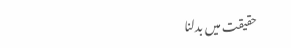حقیقت میں بدلنا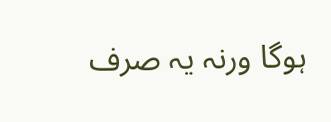ہوگا ورنہ یہ صرف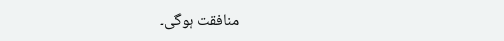منافقت ہوگی۔